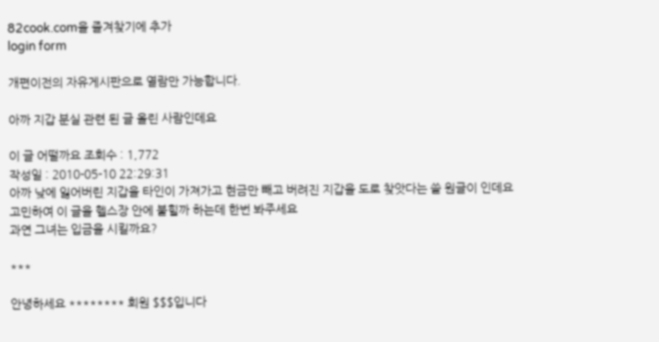82cook.com을 즐겨찾기에 추가
login form

개편이전의 자유게시판으로 열람만 가능합니다.

아까 지갑 분실 관련 된 글 올린 사람인데요

이 글 어떨까요 조회수 : 1,772
작성일 : 2010-05-10 22:29:31
아까 낮에 잃어버린 지갑을 타인이 가져가고 현금만 빼고 버려진 지갑을 도로 찾앗다는 쓸 원글이 인데요
고민하여 이 글을 헬스장 안에 붙힐까 하는데 한번 봐주세요
과연 그녀는 입금을 시킬까요?

***

안녕하세요 ******** 회원 $$$입니다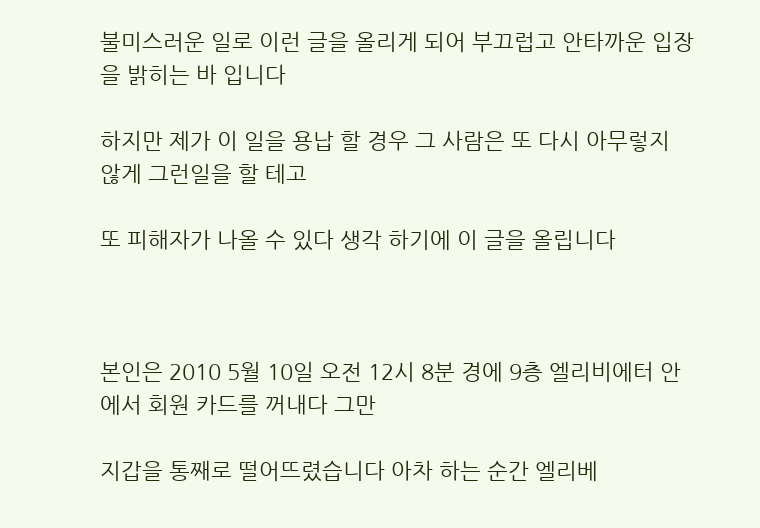불미스러운 일로 이런 글을 올리게 되어 부끄럽고 안타까운 입장을 밝히는 바 입니다

하지만 제가 이 일을 용납 할 경우 그 사람은 또 다시 아무렇지 않게 그런일을 할 테고

또 피해자가 나올 수 있다 생각 하기에 이 글을 올립니다



본인은 2010 5월 10일 오전 12시 8분 경에 9층 엘리비에터 안에서 회원 카드를 꺼내다 그만

지갑을 통째로 떨어뜨렸습니다 아차 하는 순간 엘리베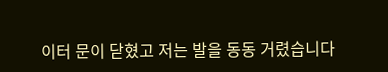이터 문이 닫혔고 저는 발을 동동 거렸습니다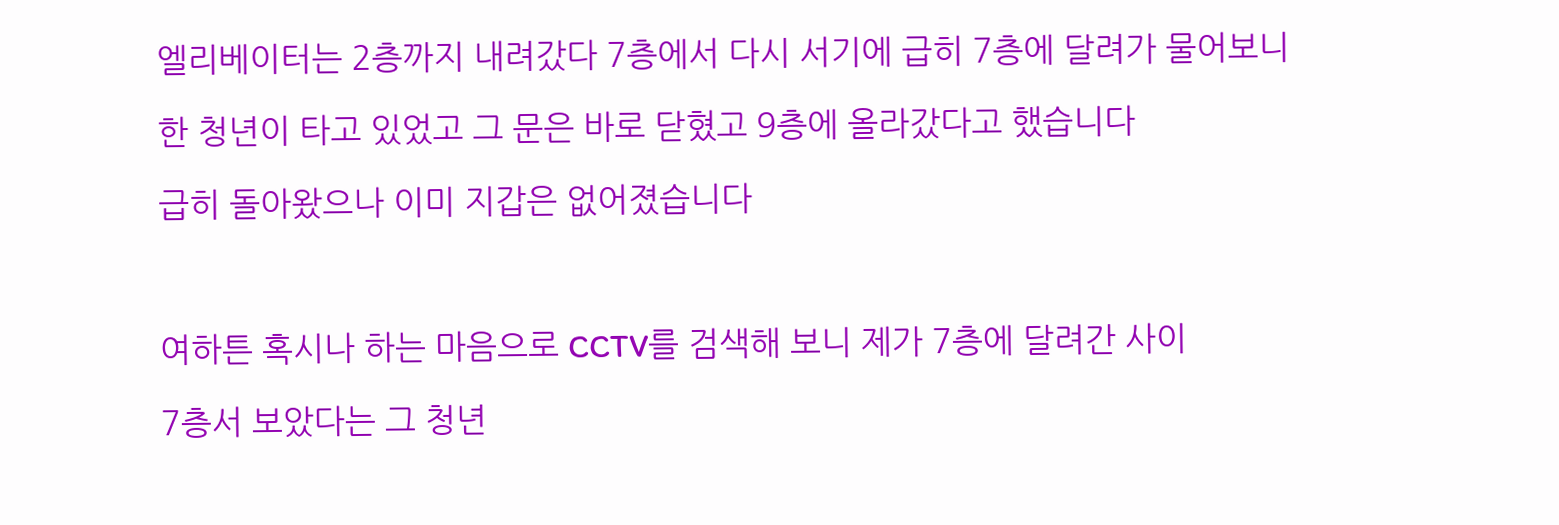엘리베이터는 2층까지 내려갔다 7층에서 다시 서기에 급히 7층에 달려가 물어보니

한 청년이 타고 있었고 그 문은 바로 닫혔고 9층에 올라갔다고 했습니다

급히 돌아왔으나 이미 지갑은 없어졌습니다



여하튼 혹시나 하는 마음으로 CCTV를 검색해 보니 제가 7층에 달려간 사이

7층서 보았다는 그 청년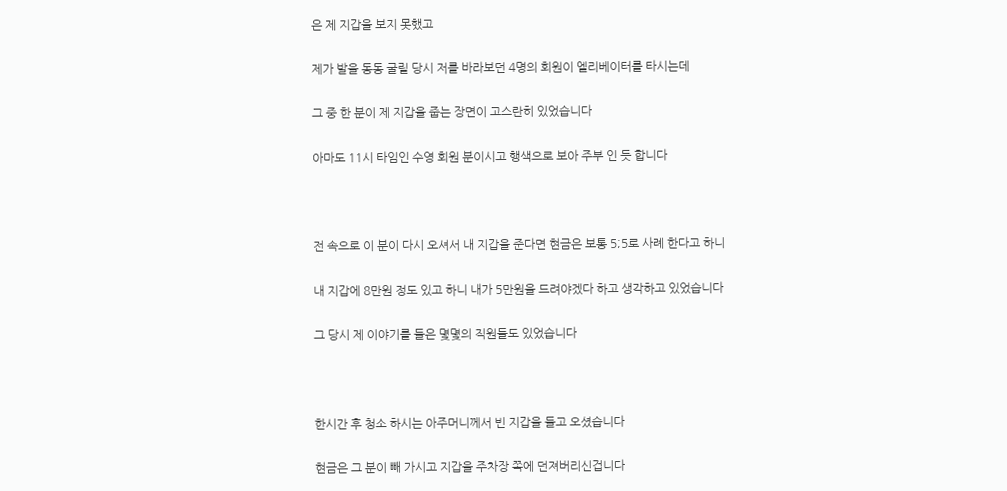은 제 지갑을 보지 못했고

제가 발을 동동 굴릴 당시 저를 바라보던 4명의 회원이 엘리베이터를 타시는데

그 중 한 분이 제 지갑을 줍는 장면이 고스란히 있었습니다

아마도 11시 타임인 수영 회원 분이시고 행색으로 보아 주부 인 듯 합니다



전 속으로 이 분이 다시 오셔서 내 지갑을 준다면 현금은 보통 5;5로 사례 한다고 하니

내 지갑에 8만원 정도 있고 하니 내가 5만원을 드려야겠다 하고 생각하고 있었습니다

그 당시 제 이야기를 들은 몇몇의 직원들도 있었습니다



한시간 후 청소 하시는 아주머니께서 빈 지갑을 들고 오셨습니다

현금은 그 분이 빼 가시고 지갑을 주차장 쪽에 던져버리신겁니다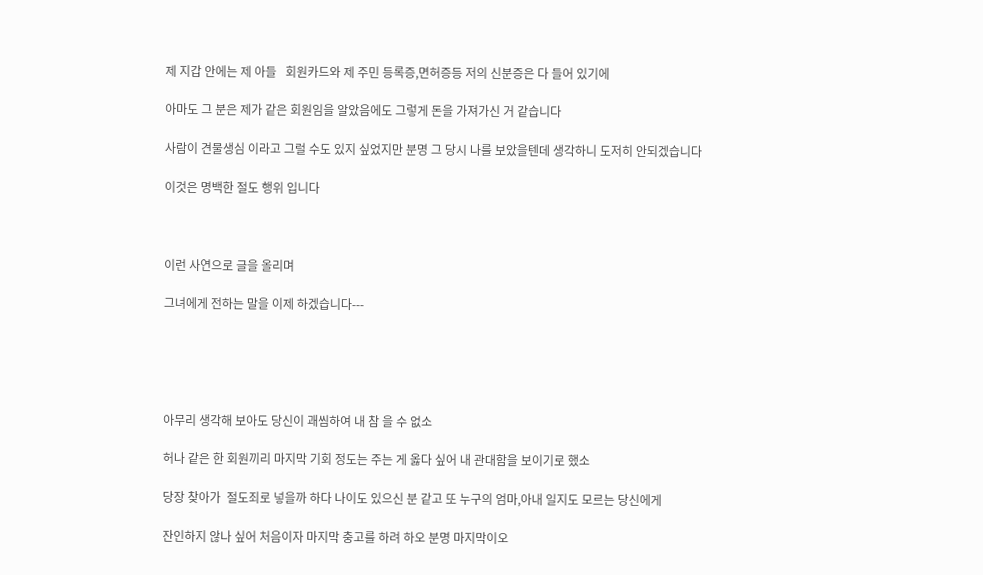제 지갑 안에는 제 아들   회원카드와 제 주민 등록증,면허증등 저의 신분증은 다 들어 있기에

아마도 그 분은 제가 같은 회원임을 알았음에도 그렇게 돈을 가져가신 거 같습니다

사람이 견물생심 이라고 그럴 수도 있지 싶었지만 분명 그 당시 나를 보았을텐데 생각하니 도저히 안되겠습니다

이것은 명백한 절도 행위 입니다



이런 사연으로 글을 올리며

그녀에게 전하는 말을 이제 하겠습니다---





아무리 생각해 보아도 당신이 괘씸하여 내 참 을 수 없소

허나 같은 한 회원끼리 마지막 기회 정도는 주는 게 옳다 싶어 내 관대함을 보이기로 했소

당장 찾아가  절도죄로 넣을까 하다 나이도 있으신 분 같고 또 누구의 엄마,아내 일지도 모르는 당신에게

잔인하지 않나 싶어 처음이자 마지막 충고를 하려 하오 분명 마지막이오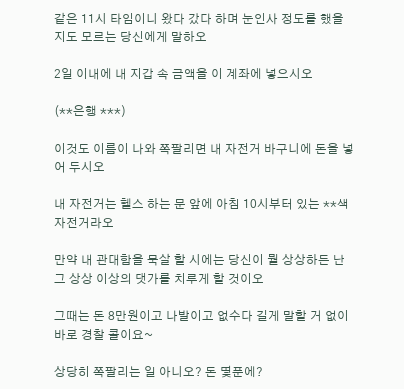같은 11시 타임이니 왔다 갔다 하며 눈인사 정도를 했을지도 모르는 당신에게 말하오

2일 이내에 내 지갑 속 금액을 이 계좌에 넣으시오

(**은행 ***)

이것도 이름이 나와 쪽팔리면 내 자전거 바구니에 돈을 넣어 두시오

내 자전거는 헬스 하는 문 앞에 아침 10시부터 있는 **색 자전거라오

만약 내 관대함을 묵살 할 시에는 당신이 뭘 상상하든 난 그 상상 이상의 댓가를 치루게 할 것이오

그때는 돈 8만원이고 나발이고 없수다 길게 말할 거 없이 바로 경찰 콜이요~

상당히 쪽팔리는 일 아니오? 돈 몇푼에?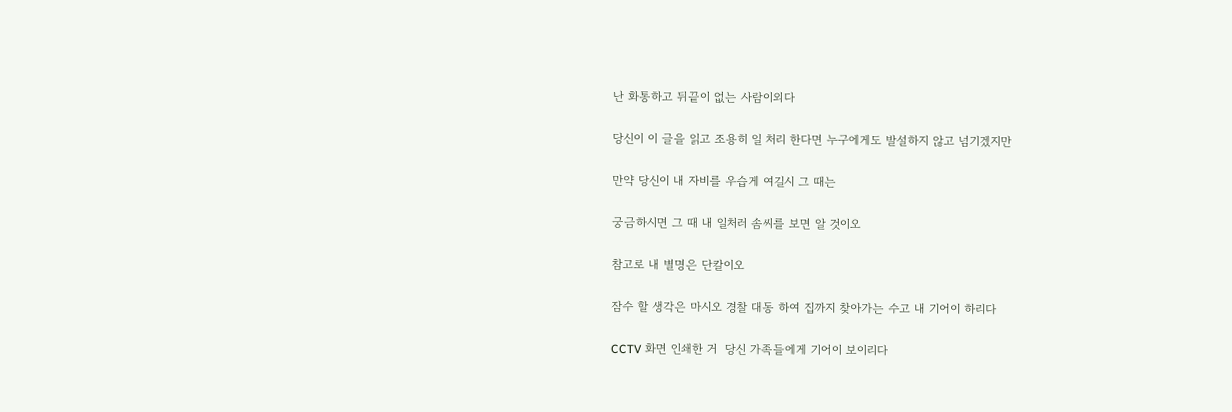난 화통하고 뒤끝이 없는 사람이외다

당신이 이 글을 읽고 조용히 일 처리 한다면 누구에게도 발설하지 않고 넘기겠지만

만약 당신이 내 자비를 우습게 여길시 그 때는

궁금하시면 그 때 내 일처러 솜씨를 보면 알 것이오

참고로 내 별명은 단칼이오

잠수 할 생각은 마시오 경찰 대동 하여 집까지 찾아가는 수고 내 기어이 하리다

CCTV 화면 인쇄한 거  당신 가족들에게 기어이 보이리다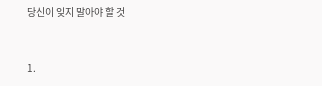당신이 잊지 말아야 할 것



1.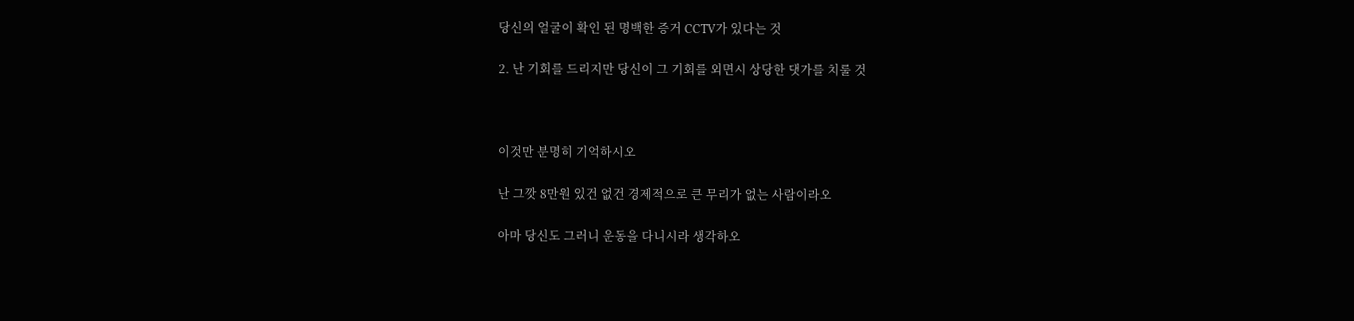당신의 얼굴이 확인 된 명백한 증거 CCTV가 있다는 것

2. 난 기회를 드리지만 당신이 그 기회를 외면시 상당한 댓가를 치룰 것



이것만 분명히 기억하시오

난 그깟 8만원 있건 없건 경제적으로 큰 무리가 없는 사람이라오

아마 당신도 그러니 운동을 다니시라 생각하오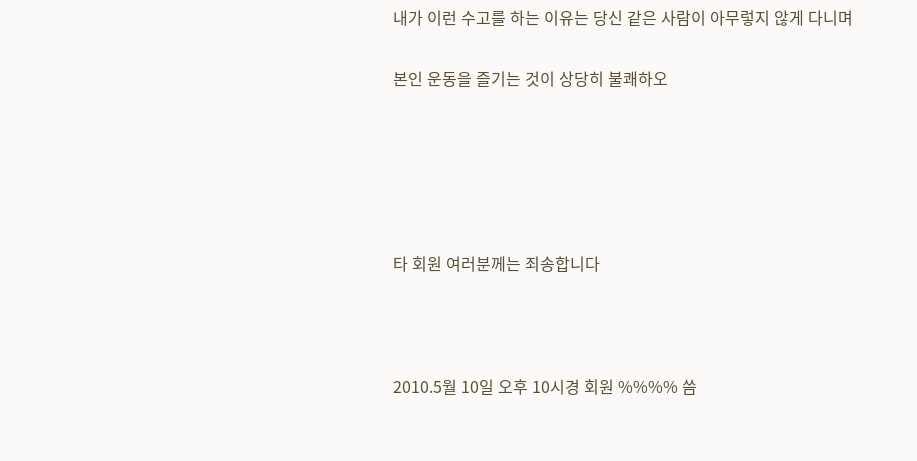내가 이런 수고를 하는 이유는 당신 같은 사람이 아무렇지 않게 다니며

본인 운동을 즐기는 것이 상당히 불쾌하오





타 회원 여러분께는 죄송합니다



2010.5월 10일 오후 10시경 회원 %%%% 씀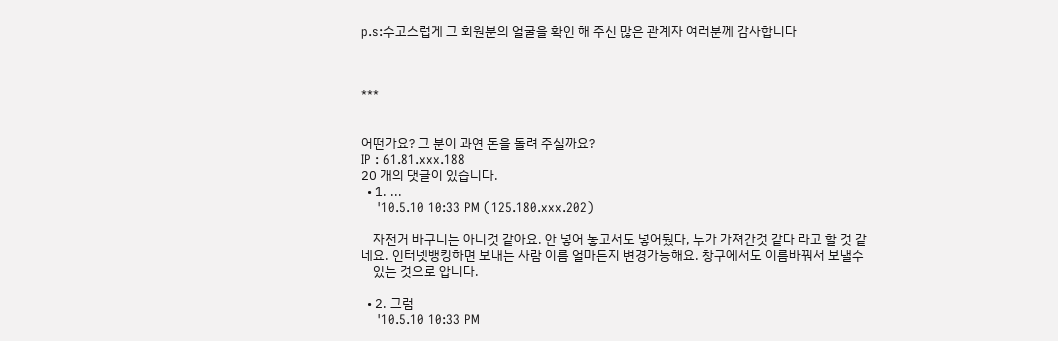p.s:수고스럽게 그 회원분의 얼굴을 확인 해 주신 많은 관계자 여러분께 감사합니다



***


어떤가요? 그 분이 과연 돈을 돌려 주실까요?
IP : 61.81.xxx.188
20 개의 댓글이 있습니다.
  • 1. ...
    '10.5.10 10:33 PM (125.180.xxx.202)

    자전거 바구니는 아니것 같아요. 안 넣어 놓고서도 넣어뒀다, 누가 가져간것 같다 라고 할 것 같네요. 인터넷뱅킹하면 보내는 사람 이름 얼마든지 변경가능해요. 창구에서도 이름바꿔서 보낼수
    있는 것으로 압니다.

  • 2. 그럼
    '10.5.10 10:33 PM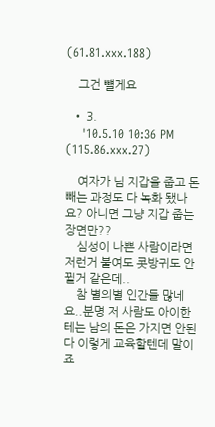(61.81.xxx.188)

    그건 뺼게요

  • 3.
    '10.5.10 10:36 PM (115.86.xxx.27)

    여자가 님 지갑을 줍고 돈 빼는 과정도 다 녹화 됐나요? 아니면 그냥 지갑 줍는 장면만??
    심성이 나쁜 사람이라면 저런거 붙여도 콧방귀도 안뀔거 같은데..
    참 별의별 인간들 많네요..분명 저 사람도 아이한테는 남의 돈은 가지면 안된다 이렇게 교육할텐데 말이죠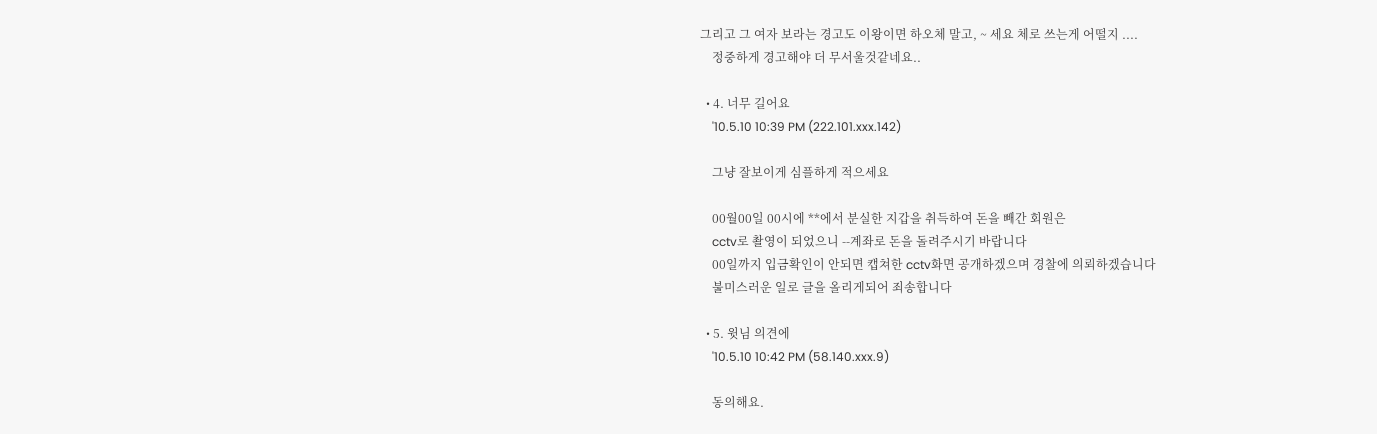그리고 그 여자 보라는 경고도 이왕이면 하오체 말고, ~ 세요 체로 쓰는게 어떨지 ....
    정중하게 경고해야 더 무서울것같네요..

  • 4. 너무 길어요
    '10.5.10 10:39 PM (222.101.xxx.142)

    그냥 잘보이게 심플하게 적으세요

    00월00일 00시에 **에서 분실한 지갑을 취득하여 돈을 빼간 회원은
    cctv로 촬영이 되었으니 --계좌로 돈을 돌려주시기 바랍니다
    00일까지 입금확인이 안되면 캡쳐한 cctv화면 공개하겠으며 경찰에 의뢰하겠습니다
    불미스러운 일로 글을 올리게되어 죄송합니다

  • 5. 윗님 의견에
    '10.5.10 10:42 PM (58.140.xxx.9)

    동의해요.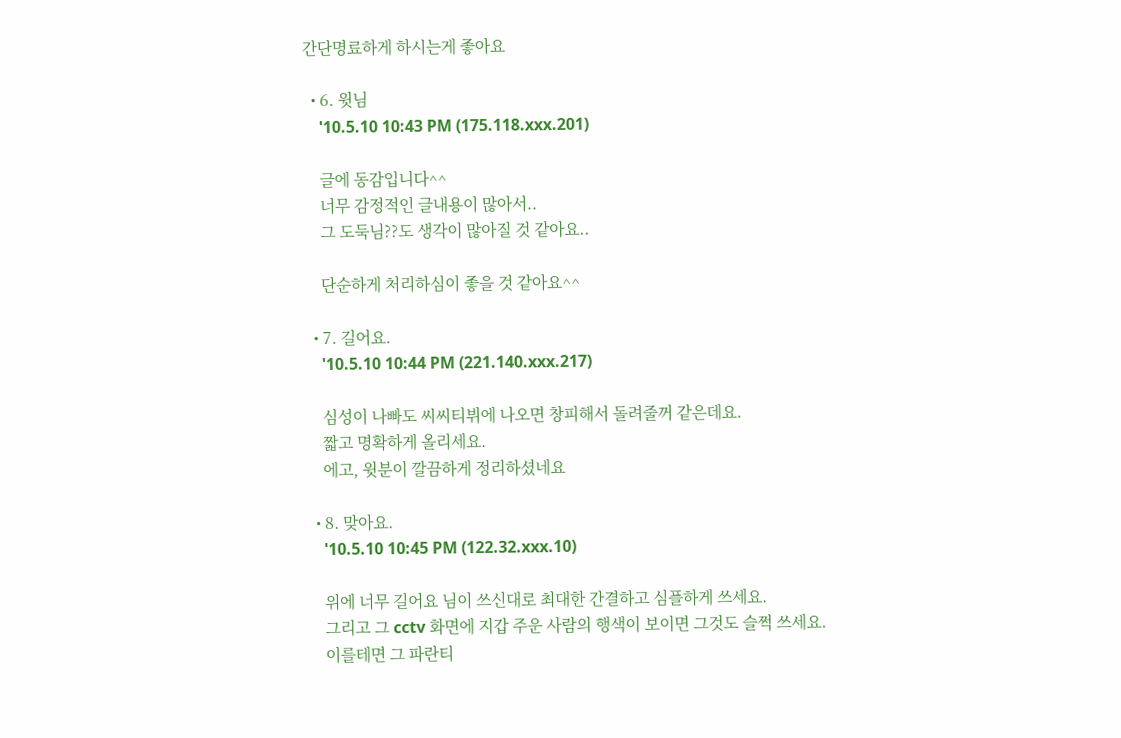간단명료하게 하시는게 좋아요

  • 6. 윗님
    '10.5.10 10:43 PM (175.118.xxx.201)

    글에 동감입니다^^
    너무 감정적인 글내용이 많아서..
    그 도둑님??도 생각이 많아질 것 같아요..

    단순하게 처리하심이 좋을 것 같아요^^

  • 7. 길어요.
    '10.5.10 10:44 PM (221.140.xxx.217)

    심성이 나빠도 씨씨티뷔에 나오면 창피해서 돌려줄꺼 같은데요.
    짧고 명확하게 올리세요.
    에고, 윗분이 깔끔하게 정리하셨네요

  • 8. 맞아요.
    '10.5.10 10:45 PM (122.32.xxx.10)

    위에 너무 길어요 님이 쓰신대로 최대한 간결하고 심플하게 쓰세요.
    그리고 그 cctv 화면에 지갑 주운 사람의 행색이 보이면 그것도 슬쩍 쓰세요.
    이를테면 그 파란티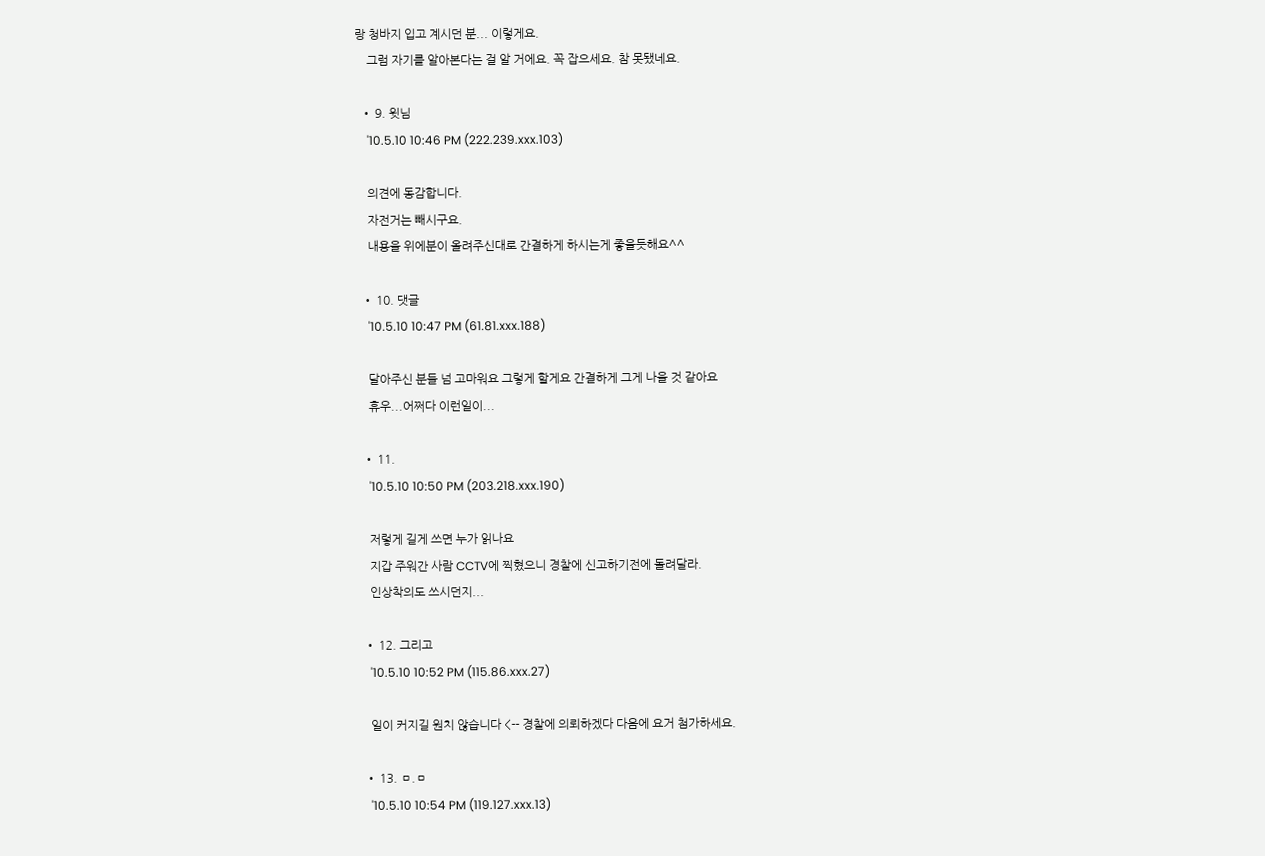랑 청바지 입고 계시던 분... 이렇게요.
    그럼 자기를 알아본다는 걸 알 거에요. 꼭 잡으세요. 참 못됐네요.

  • 9. 윗님
    '10.5.10 10:46 PM (222.239.xxx.103)

    의견에 동감합니다.
    자전거는 빼시구요.
    내용을 위에분이 올려주신대로 간결하게 하시는게 좋을듯해요^^

  • 10. 댓글
    '10.5.10 10:47 PM (61.81.xxx.188)

    달아주신 분들 넘 고마워요 그렇게 할게요 간결하게 그게 나을 것 같아요
    휴우...어쩌다 이런일이...

  • 11.
    '10.5.10 10:50 PM (203.218.xxx.190)

    저렇게 길게 쓰면 누가 읽나요
    지갑 주워간 사람 CCTV에 찍혔으니 경찰에 신고하기전에 돌려달라.
    인상착의도 쓰시던지...

  • 12. 그리고
    '10.5.10 10:52 PM (115.86.xxx.27)

    일이 커지길 원치 않습니다 <-- 경찰에 의뢰하겠다 다음에 요거 첨가하세요.

  • 13. ㅁ.ㅁ
    '10.5.10 10:54 PM (119.127.xxx.13)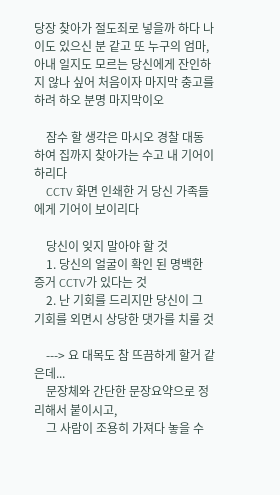당장 찾아가 절도죄로 넣을까 하다 나이도 있으신 분 같고 또 누구의 엄마,아내 일지도 모르는 당신에게 잔인하지 않나 싶어 처음이자 마지막 충고를 하려 하오 분명 마지막이오

    잠수 할 생각은 마시오 경찰 대동 하여 집까지 찾아가는 수고 내 기어이 하리다
    CCTV 화면 인쇄한 거 당신 가족들에게 기어이 보이리다

    당신이 잊지 말아야 할 것
    1. 당신의 얼굴이 확인 된 명백한 증거 CCTV가 있다는 것
    2. 난 기회를 드리지만 당신이 그 기회를 외면시 상당한 댓가를 치룰 것

    ---> 요 대목도 참 뜨끔하게 할거 같은데...
    문장체와 간단한 문장요약으로 정리해서 붙이시고,
    그 사람이 조용히 가져다 놓을 수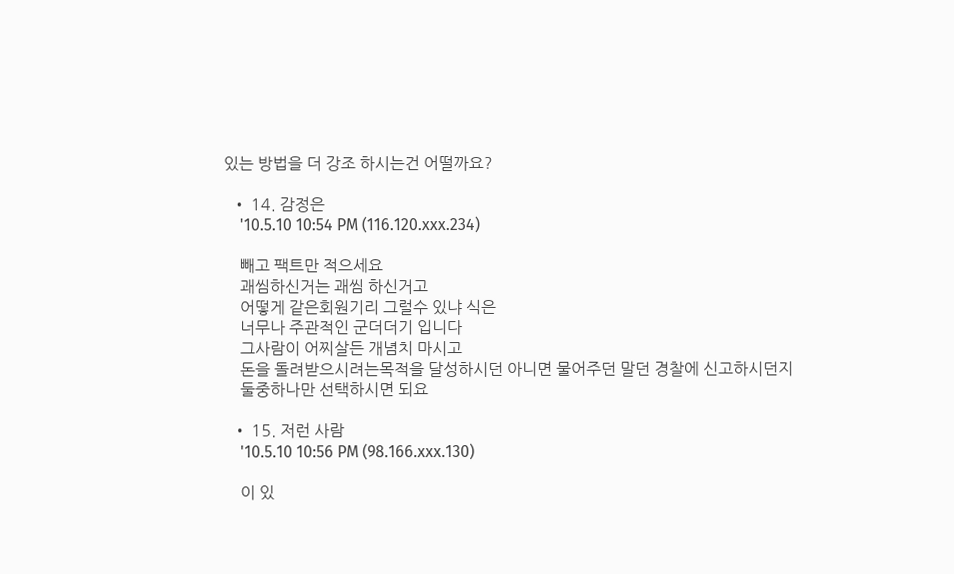있는 방법을 더 강조 하시는건 어떨까요?

  • 14. 감정은
    '10.5.10 10:54 PM (116.120.xxx.234)

    빼고 팩트만 적으세요
    괘씸하신거는 괘씸 하신거고
    어떻게 같은회원기리 그럴수 있냐 식은
    너무나 주관적인 군더더기 입니다
    그사람이 어찌살든 개념치 마시고
    돈을 돌려받으시려는목적을 달성하시던 아니면 물어주던 말던 경찰에 신고하시던지
    둘중하나만 선택하시면 되요

  • 15. 저런 사람
    '10.5.10 10:56 PM (98.166.xxx.130)

    이 있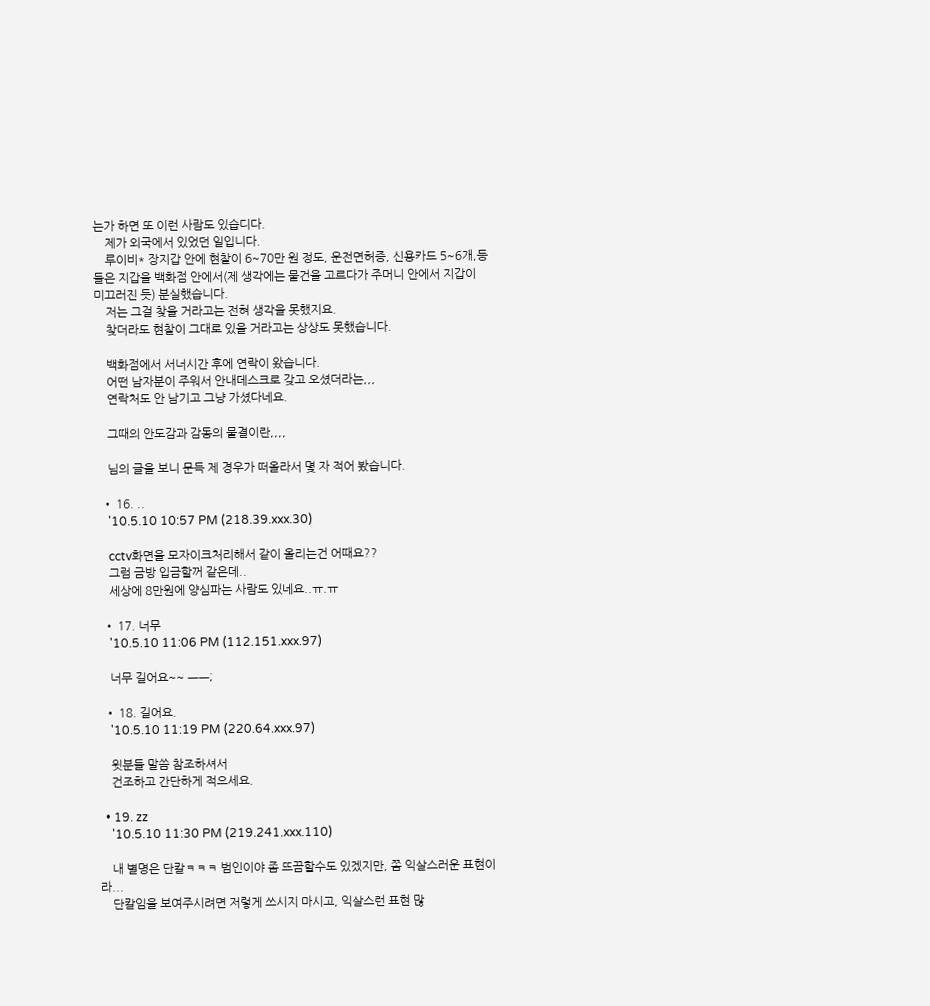는가 하면 또 이런 사람도 있습디다.
    제가 외국에서 있었던 일입니다.
    루이비* 장지갑 안에 현찰이 6~70만 원 정도, 운전면허증, 신용카드 5~6개,등 들은 지갑을 백화점 안에서(제 생각에는 물건을 고르다가 주머니 안에서 지갑이 미끄러진 듯) 분실했습니다.
    저는 그걸 찾을 거라고는 전혀 생각을 못했지요.
    찾더라도 현찰이 그대로 있을 거라고는 상상도 못했습니다.

    백화점에서 서너시간 후에 연락이 왔습니다.
    어떤 남자분이 주워서 안내데스크로 갖고 오셨더라는,,,
    연락처도 안 남기고 그냥 가셨다네요.

    그때의 안도감과 감동의 물결이란,,,,

    님의 글을 보니 문득 제 경우가 떠올라서 몇 자 적어 봤습니다.

  • 16. ..
    '10.5.10 10:57 PM (218.39.xxx.30)

    cctv화면을 모자이크처리해서 같이 올리는건 어때요??
    그럼 금방 입금할꺼 같은데..
    세상에 8만원에 양심파는 사람도 있네요..ㅠ.ㅠ

  • 17. 너무
    '10.5.10 11:06 PM (112.151.xxx.97)

    너무 길어요~~ ㅡㅡ;

  • 18. 길어요.
    '10.5.10 11:19 PM (220.64.xxx.97)

    윗분들 말씀 참조하셔서
    건조하고 간단하게 적으세요.

  • 19. zz
    '10.5.10 11:30 PM (219.241.xxx.110)

    내 별명은 단칼ㅋㅋㅋ 범인이야 좀 뜨끔할수도 있겠지만, 쫌 익살스러운 표현이라...
    단칼임을 보여주시려면 저렇게 쓰시지 마시고, 익살스런 표현 많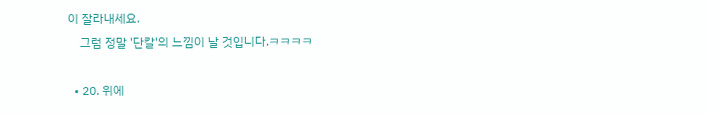이 잘라내세요.
    그럼 정말 '단칼'의 느낌이 날 것입니다.ㅋㅋㅋㅋ

  • 20. 위에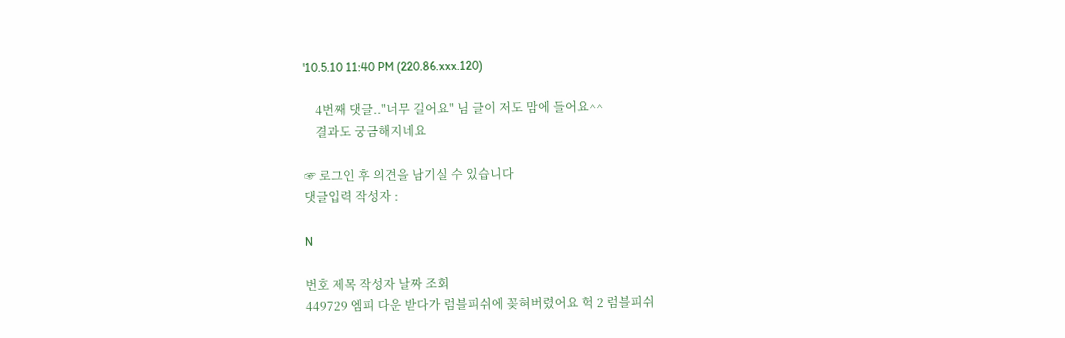'10.5.10 11:40 PM (220.86.xxx.120)

    4번째 댓글.."너무 길어요" 님 글이 저도 맘에 들어요^^
    결과도 궁금해지네요

☞ 로그인 후 의견을 남기실 수 있습니다
댓글입력 작성자 :

N

번호 제목 작성자 날짜 조회
449729 엠피 다운 받다가 럼블피쉬에 꽂혀버렸어요 헉 2 럼블피쉬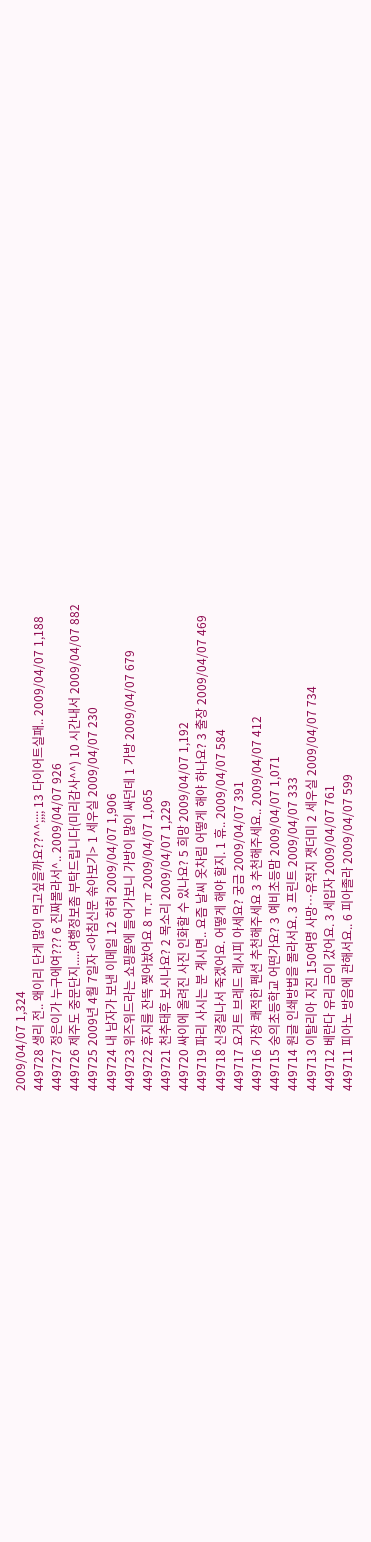2009/04/07 1,324
449728 생리 전.. 왜이리 단게 많이 먹고싶을까요??^^;;;; 13 다이어트실패.. 2009/04/07 1,188
449727 정은이가 누구에여??? 6 진짜몰라서^.. 2009/04/07 926
449726 제주도 중문단지.....여행정보좀 부탁드립니다(미리감사^^) 10 시간내서 2009/04/07 882
449725 2009년 4월 7일자 <아침신문 솎아보기> 1 세우실 2009/04/07 230
449724 내 남자가 보낸 이메일 12 허허 2009/04/07 1,906
449723 위즈위드라는 쇼핑몰에 들어가보니 가방이 많이 싸던데 1 가방 2009/04/07 679
449722 휴지를 잔뜩 찢어놨어요 8 ㅠ.ㅠ 2009/04/07 1,065
449721 천추태후 보시나요? 2 목소리 2009/04/07 1,229
449720 싸이에 올려진 사진 인화할 수 있나요? 5 희망 2009/04/07 1,192
449719 파리 사시는 분 계시면.. 요즘 날씨 옷차림 어떻게 해야 하나요? 3 출장 2009/04/07 469
449718 신경질나서 죽겠어요. 어떻게 해야 할지. 1 휴.. 2009/04/07 584
449717 요거트 브레드 레시피 아세요? 궁금 2009/04/07 391
449716 가장 쾌적한 펜션 추천해주세요 3 추천해주세요.. 2009/04/07 412
449715 숭의초등학교 어떤가요? 3 예비초등맘 2009/04/07 1,071
449714 원글 인쇄방법을 몰라서요. 3 프린트 2009/04/07 333
449713 이탈리아 지진 150여명 사망…유적지 잿더미 2 세우실 2009/04/07 734
449712 베란다 유리 금이 갔어요. 3 세입자 2009/04/07 761
449711 피아노 방음에 관해서요.. 6 피아졸라 2009/04/07 599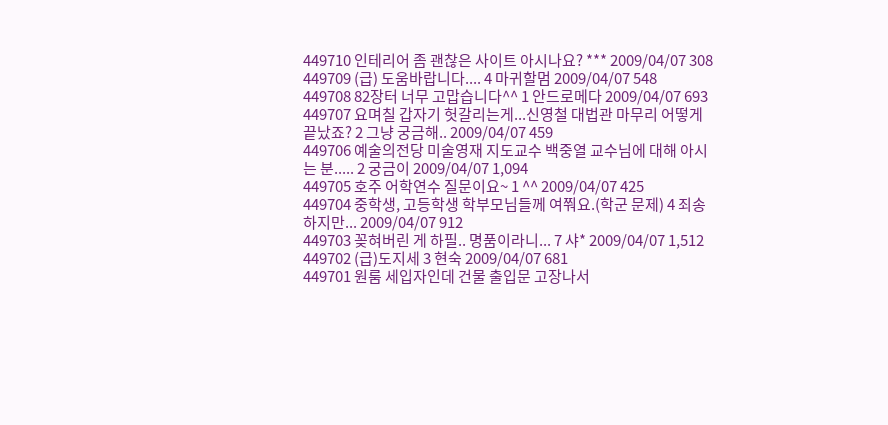449710 인테리어 좀 괜찮은 사이트 아시나요? *** 2009/04/07 308
449709 (급) 도움바랍니다.... 4 마귀할멈 2009/04/07 548
449708 82장터 너무 고맙습니다^^ 1 안드로메다 2009/04/07 693
449707 요며칠 갑자기 헛갈리는게...신영철 대법관 마무리 어떻게 끝났죠? 2 그냥 궁금해.. 2009/04/07 459
449706 예술의전당 미술영재 지도교수 백중열 교수님에 대해 아시는 분..... 2 궁금이 2009/04/07 1,094
449705 호주 어학연수 질문이요~ 1 ^^ 2009/04/07 425
449704 중학생, 고등학생 학부모님들께 여쭤요.(학군 문제) 4 죄송하지만... 2009/04/07 912
449703 꽂혀버린 게 하필.. 명품이라니... 7 샤* 2009/04/07 1,512
449702 (급)도지세 3 현숙 2009/04/07 681
449701 원룸 세입자인데 건물 출입문 고장나서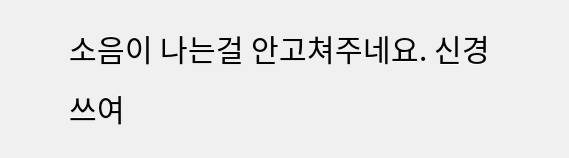소음이 나는걸 안고쳐주네요. 신경쓰여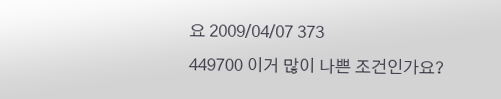요 2009/04/07 373
449700 이거 많이 나쁜 조건인가요?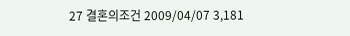27 결혼의조건 2009/04/07 3,181